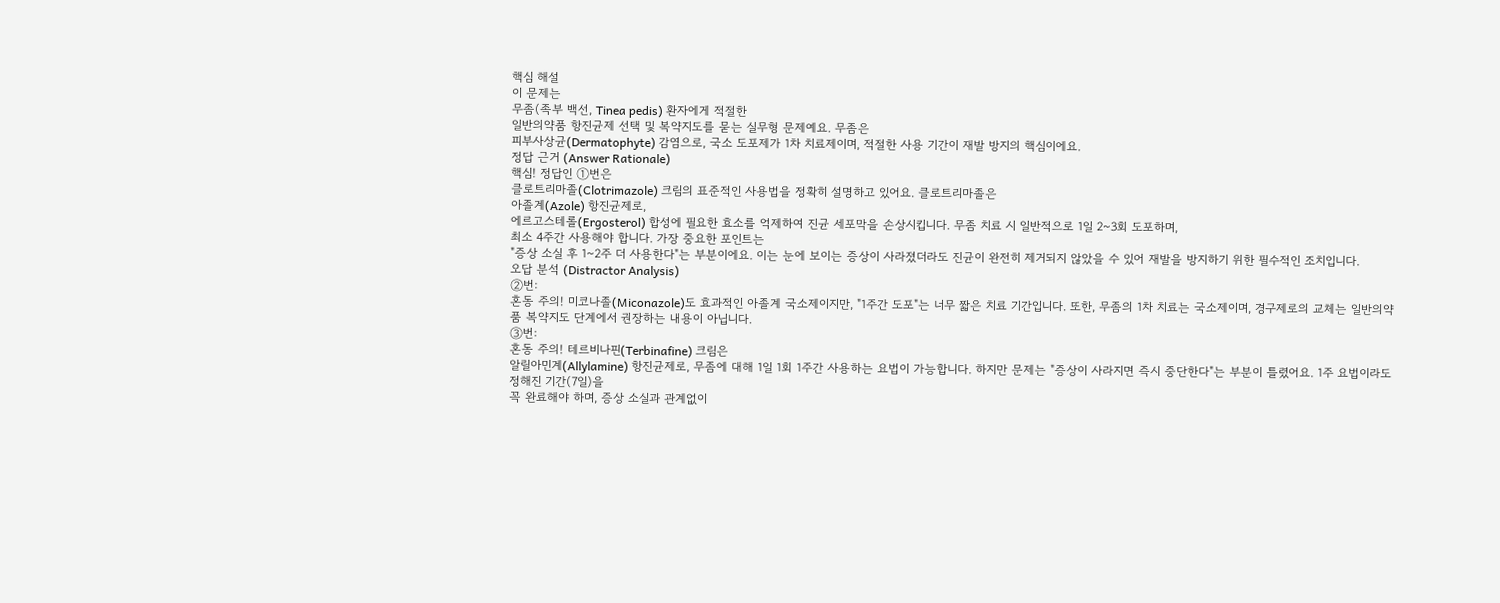핵심 해설
이 문제는
무좀(족부 백선, Tinea pedis) 환자에게 적절한
일반의약품 항진균제 선택 및 복약지도를 묻는 실무형 문제예요. 무좀은
피부사상균(Dermatophyte) 감염으로, 국소 도포제가 1차 치료제이며, 적절한 사용 기간이 재발 방지의 핵심이에요.
정답 근거 (Answer Rationale)
핵심! 정답인 ①번은
클로트리마졸(Clotrimazole) 크림의 표준적인 사용법을 정확히 설명하고 있어요. 클로트리마졸은
아졸계(Azole) 항진균제로,
에르고스테롤(Ergosterol) 합성에 필요한 효소를 억제하여 진균 세포막을 손상시킵니다. 무좀 치료 시 일반적으로 1일 2~3회 도포하며,
최소 4주간 사용해야 합니다. 가장 중요한 포인트는
"증상 소실 후 1~2주 더 사용한다"는 부분이에요. 이는 눈에 보이는 증상이 사라졌더라도 진균이 완전히 제거되지 않았을 수 있어 재발을 방지하기 위한 필수적인 조치입니다.
오답 분석 (Distractor Analysis)
②번:
혼동 주의! 미코나졸(Miconazole)도 효과적인 아졸계 국소제이지만, "1주간 도포"는 너무 짧은 치료 기간입니다. 또한, 무좀의 1차 치료는 국소제이며, 경구제로의 교체는 일반의약품 복약지도 단계에서 권장하는 내용이 아닙니다.
③번:
혼동 주의! 테르비나핀(Terbinafine) 크림은
알릴아민계(Allylamine) 항진균제로, 무좀에 대해 1일 1회 1주간 사용하는 요법이 가능합니다. 하지만 문제는 "증상이 사라지면 즉시 중단한다"는 부분이 틀렸어요. 1주 요법이라도 정해진 기간(7일)을
꼭 완료해야 하며, 증상 소실과 관계없이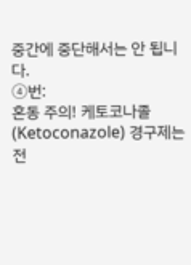중간에 중단해서는 안 됩니다.
④번:
혼동 주의! 케토코나졸(Ketoconazole) 경구제는
전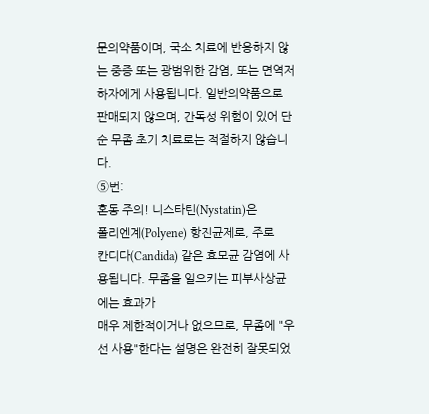문의약품이며, 국소 치료에 반응하지 않는 중증 또는 광범위한 감염, 또는 면역저하자에게 사용됩니다. 일반의약품으로 판매되지 않으며, 간독성 위험이 있어 단순 무좀 초기 치료로는 적절하지 않습니다.
⑤번:
혼동 주의! 니스타틴(Nystatin)은
폴리엔계(Polyene) 항진균제로, 주로
칸디다(Candida) 같은 효모균 감염에 사용됩니다. 무좀을 일으키는 피부사상균에는 효과가
매우 제한적이거나 없으므로, 무좀에 "우선 사용"한다는 설명은 완전히 잘못되었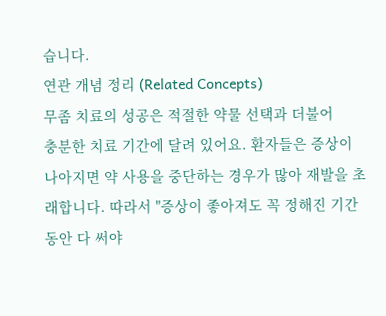습니다.
연관 개념 정리 (Related Concepts)
무좀 치료의 성공은 적절한 약물 선택과 더불어
충분한 치료 기간에 달려 있어요. 환자들은 증상이 나아지면 약 사용을 중단하는 경우가 많아 재발을 초래합니다. 따라서 "증상이 좋아져도 꼭 정해진 기간 동안 다 써야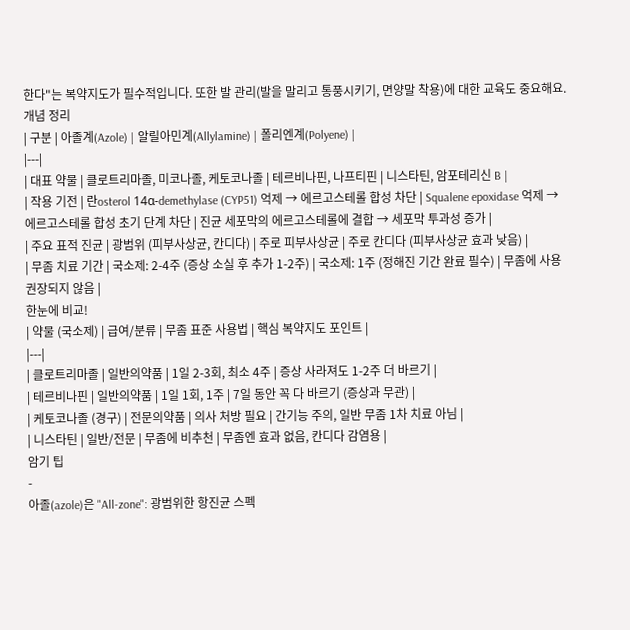한다"는 복약지도가 필수적입니다. 또한 발 관리(발을 말리고 통풍시키기, 면양말 착용)에 대한 교육도 중요해요.
개념 정리
| 구분 | 아졸계(Azole) | 알릴아민계(Allylamine) | 폴리엔계(Polyene) |
|---|
| 대표 약물 | 클로트리마졸, 미코나졸, 케토코나졸 | 테르비나핀, 나프티핀 | 니스타틴, 암포테리신 B |
| 작용 기전 | 란osterol 14α-demethylase (CYP51) 억제 → 에르고스테롤 합성 차단 | Squalene epoxidase 억제 → 에르고스테롤 합성 초기 단계 차단 | 진균 세포막의 에르고스테롤에 결합 → 세포막 투과성 증가 |
| 주요 표적 진균 | 광범위 (피부사상균, 칸디다) | 주로 피부사상균 | 주로 칸디다 (피부사상균 효과 낮음) |
| 무좀 치료 기간 | 국소제: 2-4주 (증상 소실 후 추가 1-2주) | 국소제: 1주 (정해진 기간 완료 필수) | 무좀에 사용 권장되지 않음 |
한눈에 비교!
| 약물 (국소제) | 급여/분류 | 무좀 표준 사용법 | 핵심 복약지도 포인트 |
|---|
| 클로트리마졸 | 일반의약품 | 1일 2-3회, 최소 4주 | 증상 사라져도 1-2주 더 바르기 |
| 테르비나핀 | 일반의약품 | 1일 1회, 1주 | 7일 동안 꼭 다 바르기 (증상과 무관) |
| 케토코나졸 (경구) | 전문의약품 | 의사 처방 필요 | 간기능 주의, 일반 무좀 1차 치료 아님 |
| 니스타틴 | 일반/전문 | 무좀에 비추천 | 무좀엔 효과 없음, 칸디다 감염용 |
암기 팁
-
아졸(azole)은 "All-zone": 광범위한 항진균 스펙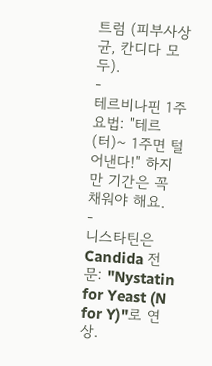트럼 (피부사상균, 칸디다 모두).
-
테르비나핀 1주 요법: "테르(터)~ 1주면 털어낸다!" 하지만 기간은 꼭 채워야 해요.
-
니스타틴은 Candida 전문: "Nystatin for Yeast (N for Y)"로 연상.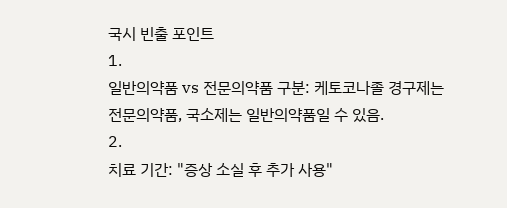국시 빈출 포인트
1.
일반의약품 vs 전문의약품 구분: 케토코나졸 경구제는 전문의약품, 국소제는 일반의약품일 수 있음.
2.
치료 기간: "증상 소실 후 추가 사용"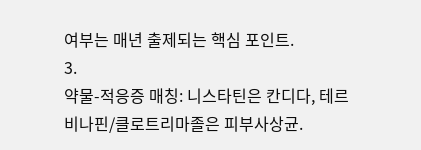여부는 매년 출제되는 핵심 포인트.
3.
약물-적응증 매칭: 니스타틴은 칸디다, 테르비나핀/클로트리마졸은 피부사상균.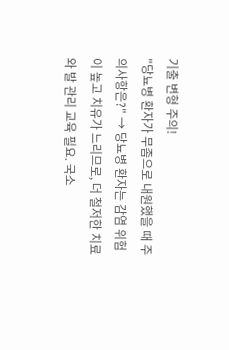기출 변형 주의!
"당뇨병 환자가 무좀으로 내원했을 때 주의사항은?" → 당뇨병 환자는 감염 위험이 높고 치유가 느리므로, 더 철저한 치료와 발 관리 교육 필요. 국소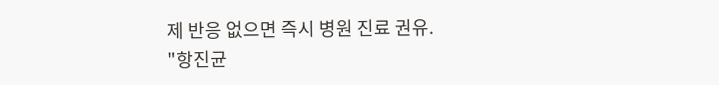제 반응 없으면 즉시 병원 진료 권유.
"항진균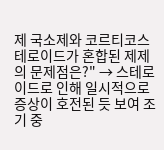제 국소제와 코르티코스테로이드가 혼합된 제제의 문제점은?" → 스테로이드로 인해 일시적으로 증상이 호전된 듯 보여 조기 중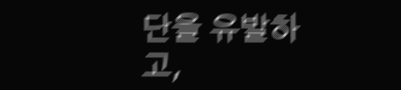단을 유발하고,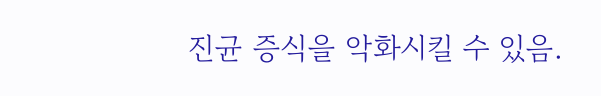진균 증식을 악화시킬 수 있음.